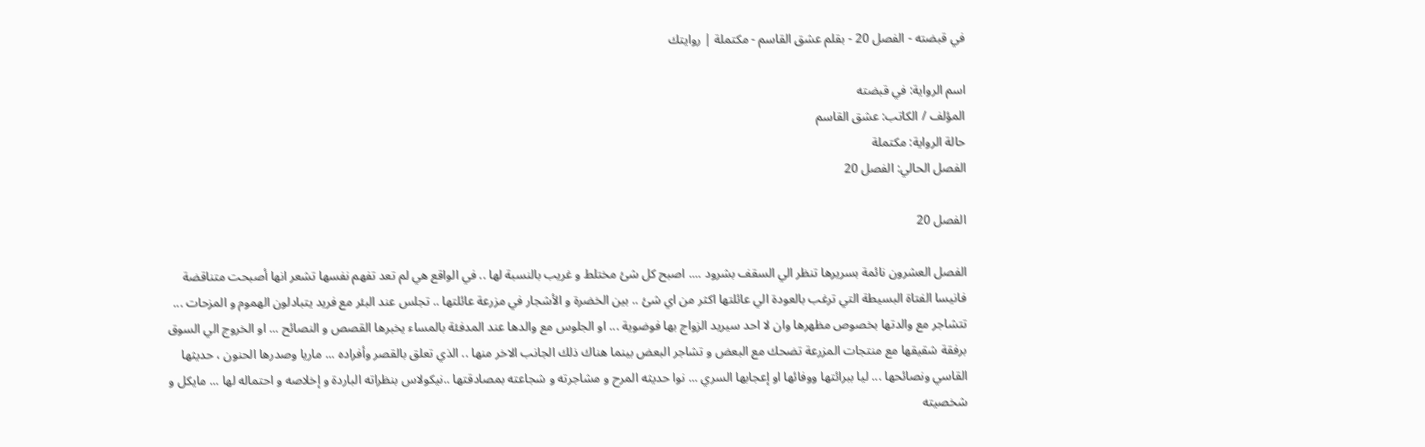في قبضته - الفصل 20 - بقلم عشق القاسم - مكتملة | روايتك

اسم الرواية: في قبضته
المؤلف / الكاتب: عشق القاسم
حالة الرواية: مكتملة
الفصل الحالي: الفصل 20

الفصل 20

الفصل العشرون نائمة بسريرها تنظر الي السقف بشرود .... اصبح كل شئ مختلط و غريب بالنسبة لها .. في الواقع هي لم تعد تفهم نفسها تشعر انها أصبحت متناقضة فانيسا الفتاة البسيطة التي ترغب بالعودة الي عائلتها اكثر من اي شئ .. بين الخضرة و الأشجار في مزرعة عائلتها .. تجلس عند البئر مع فريد يتبادلون الهموم و المزحات ... تتشاجر مع والدتها بخصوص مظهرها وان لا احد سيريد الزواج بها فوضوية ... او الجلوس مع والدها عند المدفئة بالمساء يخبرها القصص و النصائح ... او الخروج الي السوق برفقة شقيقها مع منتجات المزرعة تضحك مع البعض و تشاجر البعض بينما هناك ذلك الجانب الاخر منها .. الذي تعلق بالقصر وأفراده ... ماريا وصدرها الحنون ، حديثها القاسي ونصائحها ... ليا ببرائتها ووفائها او إعجابها السري ... نوا حديثه المرح و مشاجرته و شجاعته بمصادقتها ..نيكولاس بنظراته الباردة و إخلاصه و احتماله لها ... مايكل و شخصيته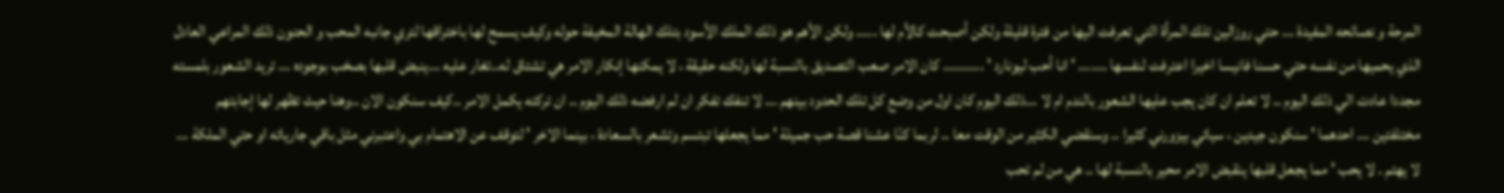المرحة و نصائحه المفيدة ... حتي روزالين تلك المرأة التي تعرفت اليها من فترة قليلة ولكن أصبحت كالأم لها ..... ولكن الأهم هو ذلك الملك الأسود بتلك الهالة المخيفة حوله وكيف يسمح لها باختراقها لتري جانبه المحب و الحنون ذلك المراعي العادل الذي يحميها من نفسه حتي حسنا فانيسا اخيرا اعترفت لنفسها ....... ' انا أحب ليونارد ' .......... كان الامر صعب التصديق بالنسبة لها ولكنه حقيقة ، لا يمكنها إنكار الامر هي تشتاق له..تغار عليه ...ينبض قلبها بصخب بوجوده ... تريد الشعور بلمسته مجددا عادت الي ذلك اليوم .. لا تعلم ان كان يجب عليها الشعور بالندم ام لا ...ذلك اليوم كان اول من وضع كل تلك الحدود بينهم ... لا تنفك تفكر ان لم ارفضه ذلك اليوم .. ان تركته يكمل الامر ..كيف سنكون الان ..وهنا حيث تظهر لها إجابتهم مختلفتين ... احدهما ' سنكون جيدين ، سياتي بيزورني كثيرا .. وسنقضي الكثير من الوقت معا .. لربما كنّا عشنا قصة حب جميلة ' مما يجعلها تبتسم وتشعر بالسعادة ، بينما الاخر ' لتوقف عن الاهتمام بي واعتبرني مثل باقي جارياته او حتي الملكة ... لا يهتم . لا يحب ' مما يجعل قلبها ينقبض الامر محير بالنسبة لها .. هي من لم تحب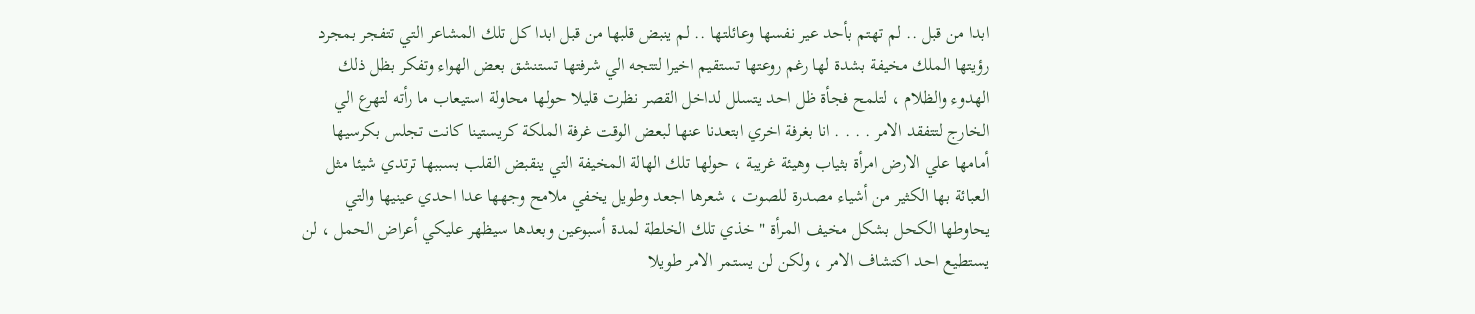ابدا من قبل .. لم تهتم بأحد عير نفسها وعائلتها .. لم ينبض قلبها من قبل ابدا كل تلك المشاعر التي تتفجر بمجرد رؤيتها الملك مخيفة بشدة لها رغم روعتها تستقيم اخيرا لتتجه الي شرفتها تستنشق بعض الهواء وتفكر بظل ذلك الهدوء والظلام ، لتلمح فجأة ظل احد يتسلل لداخل القصر نظرت قليلا حولها محاولة استيعاب ما رأته لتهرع الي الخارج لتتفقد الامر . . . . انا بغرفة اخري ابتعدنا عنها لبعض الوقت غرفة الملكة كريستينا كانت تجلس بكرسيها أمامها علي الارض امرأة بثياب وهيئة غريبة ، حولها تلك الهالة المخيفة التي ينقبض القلب بسببها ترتدي شيئا مثل العبائة بها الكثير من أشياء مصدرة للصوت ، شعرها اجعد وطويل يخفي ملامح وجهها عدا احدي عينيها والتي يحاوطها الكحل بشكل مخيف المرأة " خذي تلك الخلطة لمدة أسبوعين وبعدها سيظهر عليكي أعراض الحمل ، لن يستطيع احد اكتشاف الامر ، ولكن لن يستمر الامر طويلا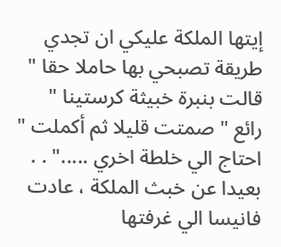إيتها الملكة عليكي ان تجدي طريقة تصبحي بها حاملا حقا " قالت بنبرة خبيثة كرستينا " رائع " صمتت قليلا ثم أكملت " احتاج الي خلطة اخري ....." . . بعيدا عن خبث الملكة ، عادت فانيسا الي غرفتها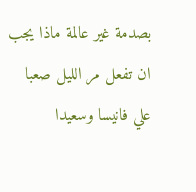بصدمة غير عالمة ماذا يجب ان تفعل مر الليل صعبا علي فانيسا وسعيدا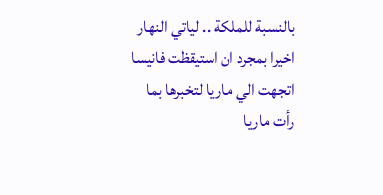بالنسبة للملكة .. لياتي النهار اخيرا بمجرد ان استيقظت فانيسا اتجهت الي ماريا لتخبرها بما رأت ماريا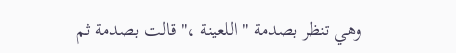وهي تنظر بصدمة " اللعينة ،" قالت بصدمة ثم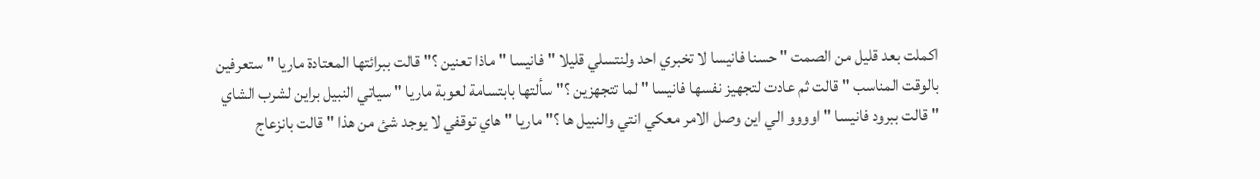اكملت بعد قليل من الصمت " حسنا فانيسا لا تخبري احد ولنتسلي قليلا " فانيسا " ماذا تعنين ؟" قالت ببرائتها المعتادة ماريا " ستعرفين بالوقت المناسب " قالت ثم عادت لتجهيز نفسها فانيسا " لما تتجهزين ؟" سألتها بابتسامة لعوبة ماريا " سياتي النبيل براين لشرب الشاي " قالت ببرود فانيسا " اوووو الي اين وصل الامر معكي انتي والنبيل ها ؟" ماريا " هاي توقفي لا يوجد شئ من هذا " قالت بانزعاج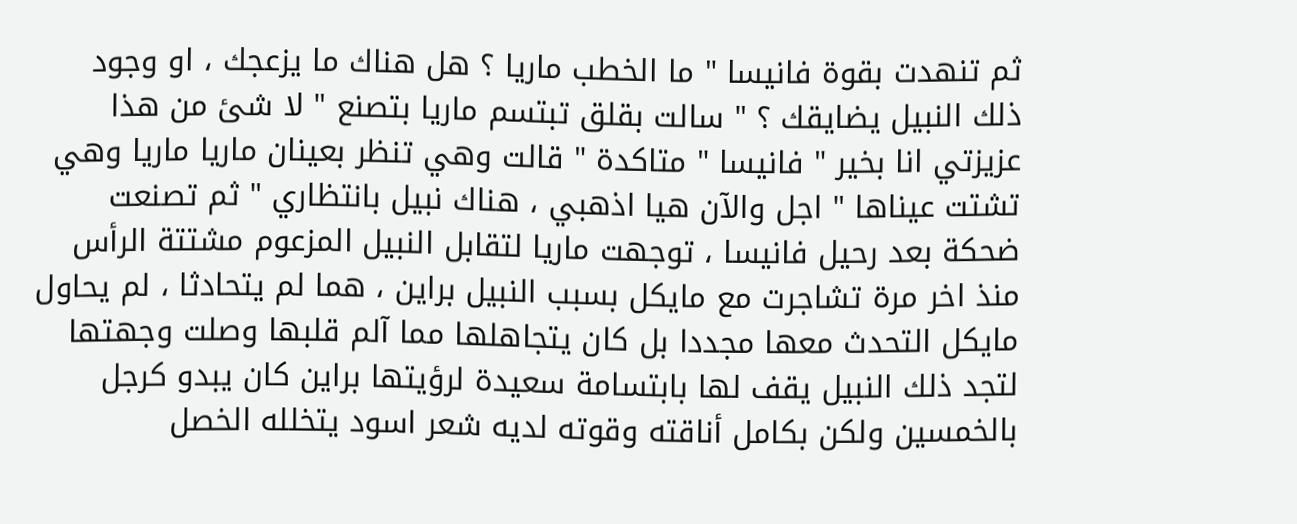ثم تنهدت بقوة فانيسا " ما الخطب ماريا ؟ هل هناك ما يزعجك ، او وجود ذلك النبيل يضايقك ؟ " سالت بقلق تبتسم ماريا بتصنع " لا شئ من هذا عزيزتي انا بخير " فانيسا " متاكدة " قالت وهي تنظر بعينان ماريا ماريا وهي تشتت عيناها " اجل والآن هيا اذهبي ، هناك نبيل بانتظاري " ثم تصنعت ضحكة بعد رحيل فانيسا ، توجهت ماريا لتقابل النبيل المزعوم مشتتة الرأس منذ اخر مرة تشاجرت مع مايكل بسبب النبيل براين ، هما لم يتحادثا ، لم يحاول مايكل التحدث معها مجددا بل كان يتجاهلها مما آلم قلبها وصلت وجهتها لتجد ذلك النبيل يقف لها بابتسامة سعيدة لرؤيتها براين كان يبدو كرجل بالخمسين ولكن بكامل أناقته وقوته لديه شعر اسود يتخلله الخصل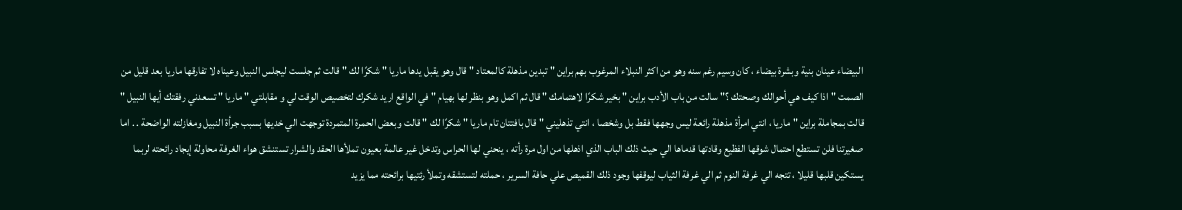البيضاء عينان بنية وبشرة بيضاء ، كان وسيم رغم سنه وهو من اكثر النبلاء المرغوب بهم براين " تبدين مذهلة كالمعتاد " قال وهو يقبل يدها ماريا " شكرًا لك " قالت ثم جلست ليجلس النبيل وعيناه لا تفارقها ماريا بعد قليل من الصمت " اذا كيف هي أحوالك وصحتك ؟" سالت من باب الأدب براين " بخير شكرًا لاهتمامك " قال ثم اكمل وهو بنظر لها بهيام " في الواقع اريد شكرك لتخصيص الوقت لي و مقابلتي " ماريا " تسعدني رفقتك أيها النبيل " قالت بمجاملة براين " ماريا ، انتي امرأة مذهلة رائعة ليس وجهها فقط بل وشخصا ، انتي تذهليني " قال بافتتان تام ماريا " شكرًا لك " قالت وبعض الحمرة المتمردة توجهت الي خديها بسبب جرأة النبيل ومغازلته الواضحة . . اما صغيرتنا فلن تستطع احتمال شوقها الفظيع وقادتها قدماها الي حيث ذلك الباب الذي اذهلها من اول مرة رأته ، ينحني لها الحراس وتدخل غير عالمة بعيون تملأها الحقد والشرار تستنشق هواء الغرفة محاولة إيجاد رائحته لربما يستكين قلبها قليلا ، تتجه الي غرفة النوم ثم الي غرفة الثياب ليوقفها وجود ذلك القميص علي حافة السرير ، حملته لتستشقه وتملأ رئتيها برائحته مما يزيد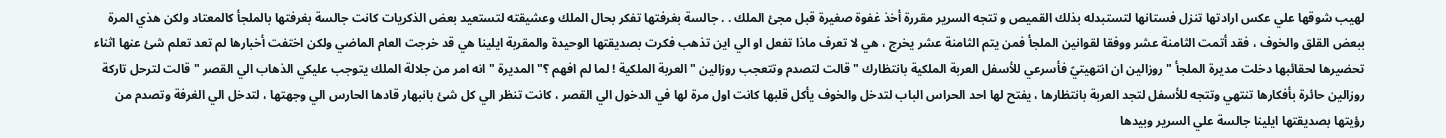لهيب شوقها علي عكس ارادتها تنزل فستانها لتستبدله بذلك القميص و تتجه السرير مقررة أخذ غفوة صغيرة قبل مجئ الملك . . جالسة بغرفتها تفكر بحال الملك وعشيقته لتستعيد بعض الذكريات كانت جالسة بغرفتها بالملجأ كالمعتاد ولكن هذي المرة ببعض القلق والخوف ، فقد أتمت الثامنة عشر ووفقا لقوانين الملجأ فمن يتم الثامنة عشر يخرج ، هي لا تعرف ماذا تفعل او الي اين تذهب فكرت بصديقتها الوحيدة والمقربة ايلينا هي قد خرجت العام الماضي ولكن اختفت أخبارها لم تعد تعلم شئ عنها اثناء تحضيرها لحقائبها دخلت مديرة الملجأ " روزالين ان انتهيتيً فأسرعي للأسفل العربة الملكية بانتظارك " قالت لتصدم وتتعجب روزالين " العربة الملكية ! لما لم افهم ؟" المديرة " انه امر من جلالة الملك يتوجب عليكي الذهاب الي القصر " قالت لترحل تاركة روزالين حائرة بأفكارها تنتهي وتتجه للأسفل لتجد العربة بانتظارها ، يفتح لها احد الحراس الباب لتدخل والخوف يأكل قلبها كانت اول مرة لها في الدخول الي القصر ، كانت تنظر الي كل شئ بانبهار قادها الحارس الي وجهتها ، لتدخل الي الغرفة وتصدم من رؤيتها بصديقتها ايلينا جالسة علي السرير وبيدها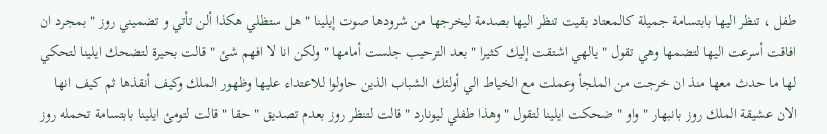طفل ، تنظر اليها بابتسامة جميلة كالمعتاد بقيت تنظر اليها بصدمة ليخرجها من شرودها صوت إيلينا " هل ستظلي هكذا ألن تأتي و تضميني روز " بمجرد ان افاقت أسرعت اليها لتضمها وهي تقول " يالهي اشتقت إليك كثيرا " بعد الترحيب جلست أمامها " ولكن انا لا افهم شئ " قالت بحيرة لتضحك ايلينا لتحكي لها ما حدث معها منذ ان خرجت من الملجأ وعملت مع الخياط الي أولئك الشباب الذين حاولوا للاعتداء عليها وظهور الملك وكيف أنقذها ثم كيف انها الان عشيقة الملك روز بانبهار " واو " ضحكت ايلينا لتقول " وهذا طفلي ليونارد " قالت لتنظر روز بعدم تصديق " حقا " قالت لتومئ ايلينا بابتسامة تحمله روز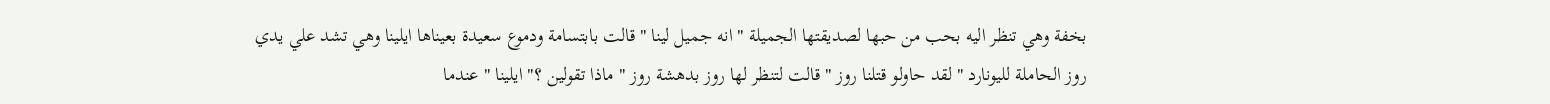بخفة وهي تنظر اليه بحب من حبها لصديقتها الجميلة " انه جميل لينا " قالت بابتسامة ودموع سعيدة بعيناها ايلينا وهي تشد علي يدي روز الحاملة لليونارد " لقد حاولو قتلنا روز " قالت لتنظر لها روز بدهشة روز " ماذا تقولين ؟" ايلينا " عندما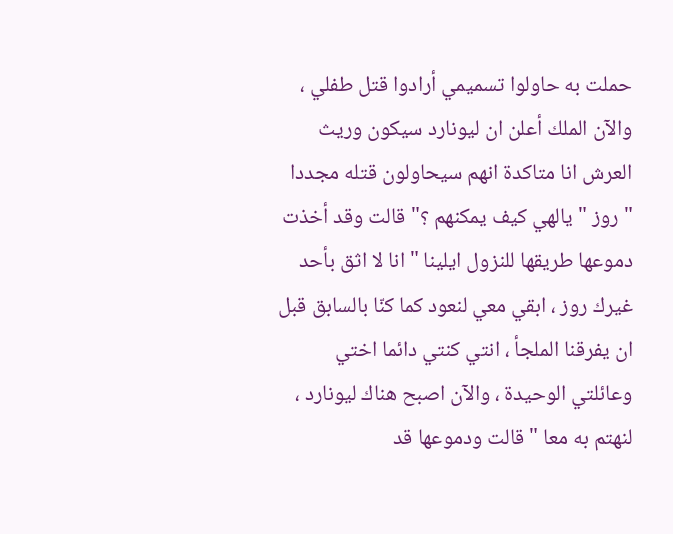حملت به حاولوا تسميمي أرادوا قتل طفلي ، والآن الملك أعلن ان ليونارد سيكون وريث العرش انا متاكدة انهم سيحاولون قتله مجددا " روز " يالهي كيف يمكنهم ؟" قالت وقد أخذت دموعها طريقها للنزول ايلينا " انا لا اثق بأحد غيرك روز ، ابقي معي لنعود كما كنّا بالسابق قبل ان يفرقنا الملجأ ، انتي كنتي دائما اختي وعائلتي الوحيدة ، والآن اصبح هناك ليونارد ، لنهتم به معا " قالت ودموعها قد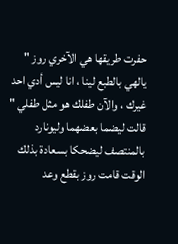حفرت طريقها هي الآخري روز " يالهي بالطبع لينا ، انا ليس أدي احد غيرك ، والآن طفلك هو مثل طفلي " قالت ليضما بعضهما وليونارد بالمنتصف ليضحكا بسعادة بذلك الوقت قامت روز بقطع وعد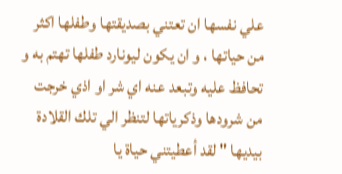علي نفسها ان تعتني بصديقتها وطفلها اكثر من حياتها ، و ان يكون ليونارد طفلها تهتم به و تحافظ عليه وتبعد عنه اي شر او اذي خرجت من شرودها وذكرياتها لتنظر الي تلك القلادة بيديها " لقد أعطيتني حياة يا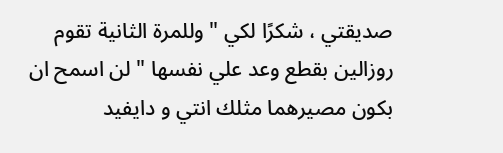صديقتي ، شكرًا لكي " وللمرة الثانية تقوم روزالين بقطع وعد علي نفسها " لن اسمح ان بكون مصيرهما مثلك انتي و دايفيد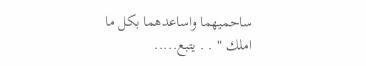ساحميهما واساعدهما بكل ما املك " . . يتبع.....